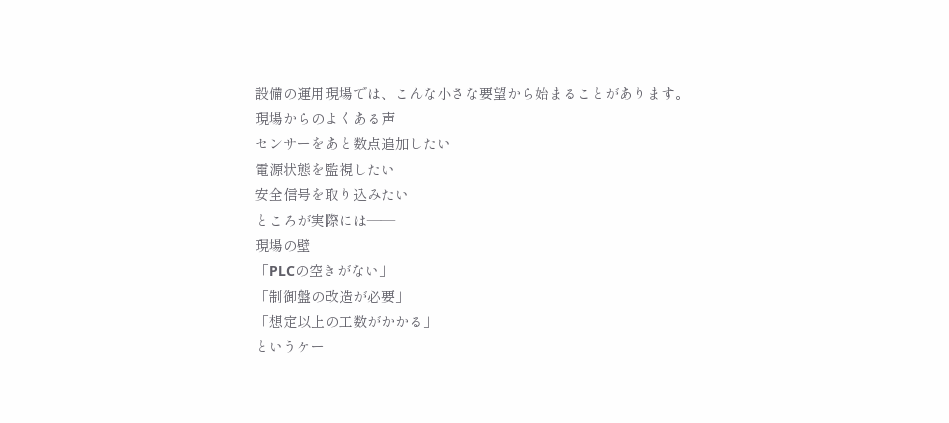設備の運用現場では、こんな小さな要望から始まることがあります。
現場からのよくある声
センサーをあと数点追加したい
電源状態を監視したい
安全信号を取り込みたい
ところが実際には——
現場の壁
「PLCの空きがない」
「制御盤の改造が必要」
「想定以上の工数がかかる」
というケー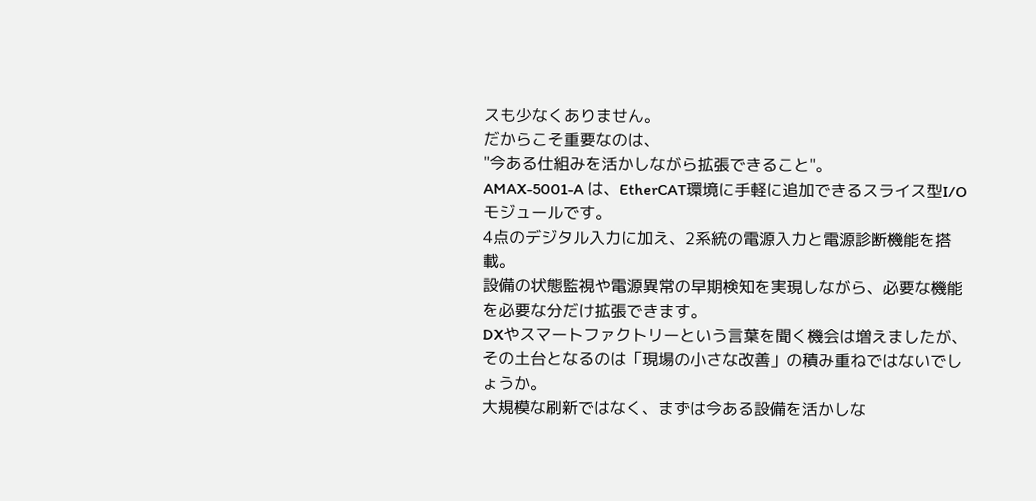スも少なくありません。
だからこそ重要なのは、
"今ある仕組みを活かしながら拡張できること"。
AMAX-5001-A は、EtherCAT環境に手軽に追加できるスライス型I/Oモジュールです。
4点のデジタル入力に加え、2系統の電源入力と電源診断機能を搭載。
設備の状態監視や電源異常の早期検知を実現しながら、必要な機能を必要な分だけ拡張できます。
DXやスマートファクトリーという言葉を聞く機会は増えましたが、
その土台となるのは「現場の小さな改善」の積み重ねではないでしょうか。
大規模な刷新ではなく、まずは今ある設備を活かしな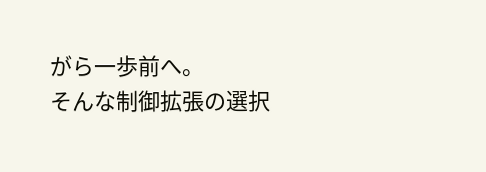がら一歩前へ。
そんな制御拡張の選択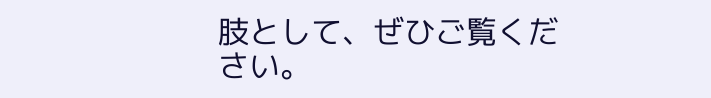肢として、ぜひご覧ください。